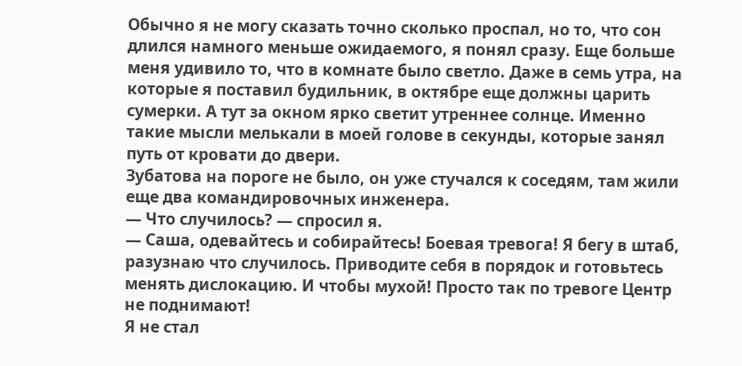Обычно я не могу сказать точно сколько проспал, но то, что сон длился намного меньше ожидаемого, я понял сразу. Еще больше меня удивило то, что в комнате было светло. Даже в семь утра, на которые я поставил будильник, в октябре еще должны царить сумерки. А тут за окном ярко светит утреннее солнце. Именно такие мысли мелькали в моей голове в секунды, которые занял путь от кровати до двери.
Зубатова на пороге не было, он уже стучался к соседям, там жили еще два командировочных инженера.
― Что случилось? ― спросил я.
― Саша, одевайтесь и собирайтесь! Боевая тревога! Я бегу в штаб, разузнаю что случилось. Приводите себя в порядок и готовьтесь менять дислокацию. И чтобы мухой! Просто так по тревоге Центр не поднимают!
Я не стал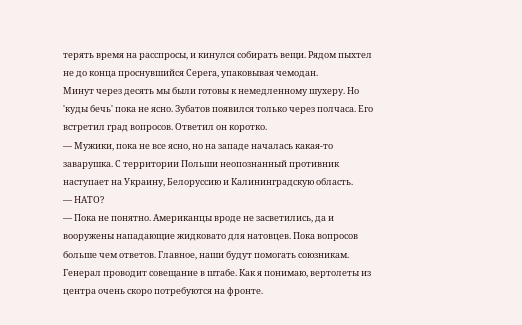терять время на расспросы, и кинулся собирать вещи. Рядом пыхтел не до конца проснувшийся Серега, упаковывая чемодан.
Минут через десять мы были готовы к немедленному шухеру. Но 'куды бечь' пока не ясно. Зубатов появился только через полчаса. Его встретил град вопросов. Ответил он коротко.
― Мужики, пока не все ясно, но на западе началась какая-то заварушка. С территории Польши неопознанный противник наступает на Украину, Белоруссию и Калининградскую область.
― НАТО?
― Пока не понятно. Американцы вроде не засветились, да и вооружены нападающие жидковато для натовцев. Пока вопросов больше чем ответов. Главное, наши будут помогать союзникам. Генерал проводит совещание в штабе. Как я понимаю, вертолеты из центра очень скоро потребуются на фронте.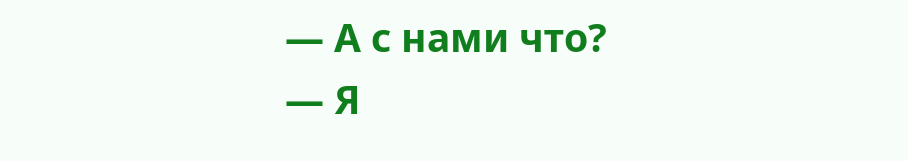― А с нами что?
― Я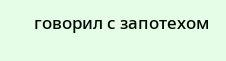говорил с запотехом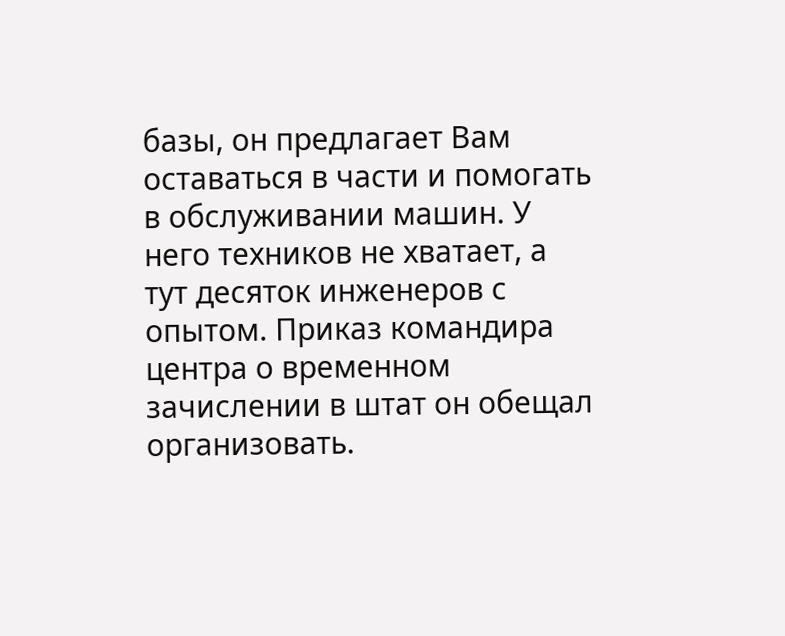базы, он предлагает Вам оставаться в части и помогать в обслуживании машин. У него техников не хватает, а тут десяток инженеров с опытом. Приказ командира центра о временном зачислении в штат он обещал организовать.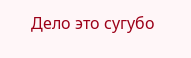Дело это сугубо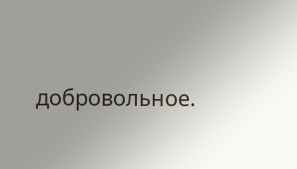добровольное.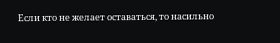Если кто не желает оставаться, то насильно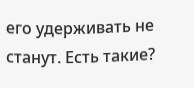его удерживать не станут. Есть такие?